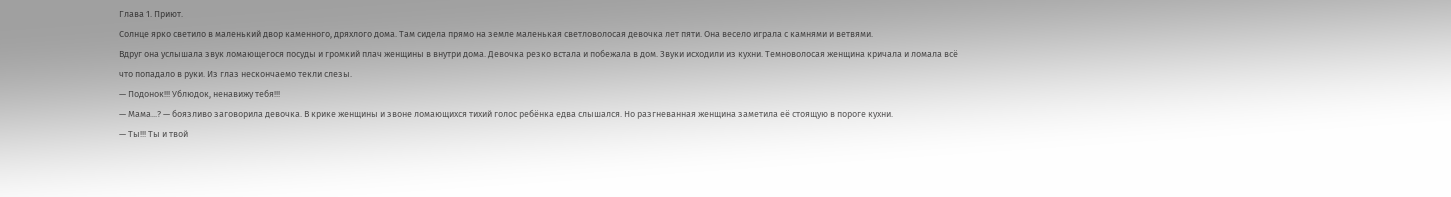Глава 1. Приют.
Солнце ярко светило в маленький двор каменного, дряхлого дома. Там сидела прямо на земле маленькая светловолосая девочка лет пяти. Она весело играла с камнями и ветвями.
Вдруг она услышала звук ломающегося посуды и громкий плач женщины в внутри дома. Девочка резко встала и побежала в дом. Звуки исходили из кухни. Темноволосая женщина кричала и ломала всё что попадало в руки. Из глаз нескончаемо текли слезы.
— Подонок!!! Ублюдок, ненавижу тебя!!!
— Мама...? — боязливо заговорила девочка. В крике женщины и звоне ломающихся тихий голос ребёнка едва слышался. Но разгневанная женщина заметила её стоящую в пороге кухни.
— Ты!!! Ты и твой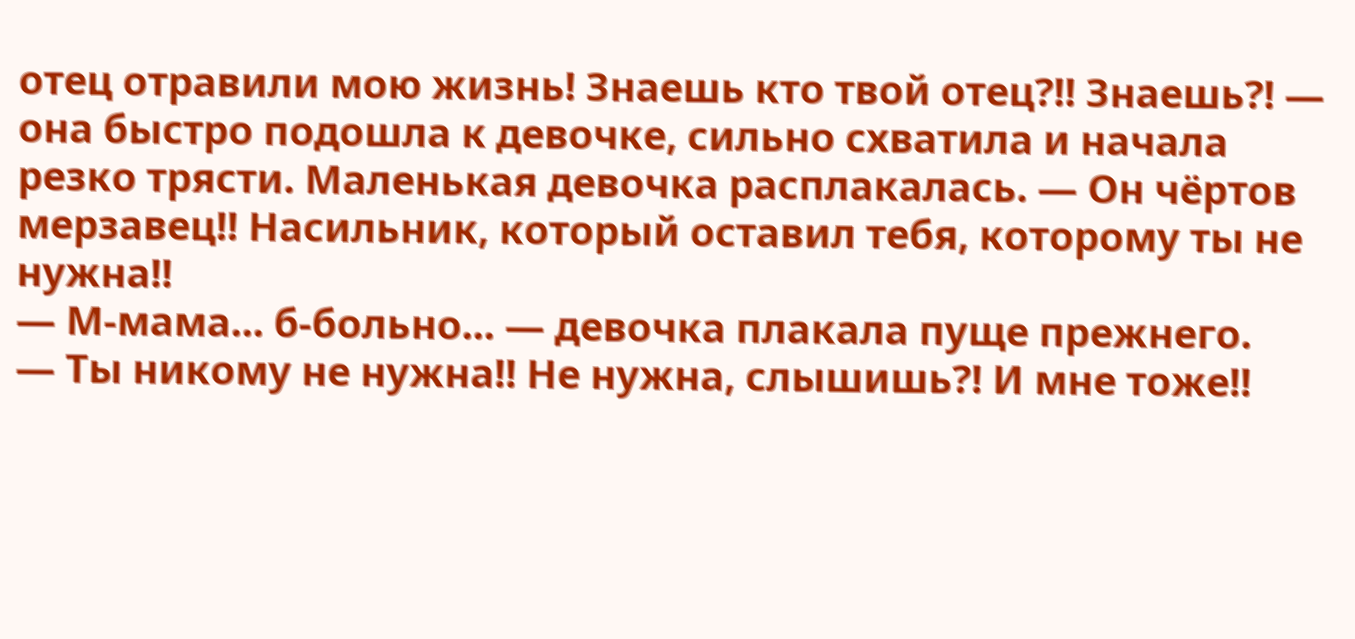отец отравили мою жизнь! Знаешь кто твой отец?!! Знаешь?! — она быстро подошла к девочке, сильно схватила и начала резко трясти. Маленькая девочка расплакалась. — Он чёртов мерзавец!! Насильник, который оставил тебя, которому ты не нужна!!
— М-мама... б-больно... — девочка плакала пуще прежнего.
— Ты никому не нужна!! Не нужна, слышишь?! И мне тоже!!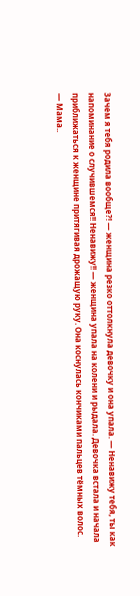Зачем я тебя родила вообще?! — женщина резко оттолкнула девочку и она упала. — Ненавижу тебя, ты как напоминание о случившемся!! Ненавижу!! — женщина упала на колени и рыдала. Девочка встала и начала приближаться к женщине притягивая дрожащую руку. Она коснулась кончиками пальцев тёмных волос.
— Мама..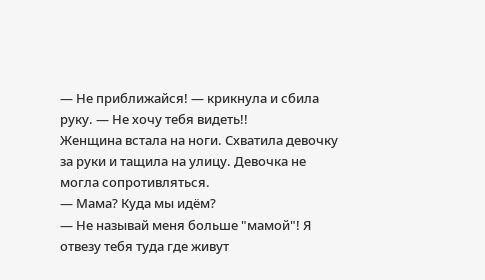— Не приближайся! — крикнула и сбила руку. — Не хочу тебя видеть!!
Женщина встала на ноги. Схватила девочку за руки и тащила на улицу. Девочка не могла сопротивляться.
— Мама? Куда мы идём?
— Не называй меня больше "мамой"! Я отвезу тебя туда где живут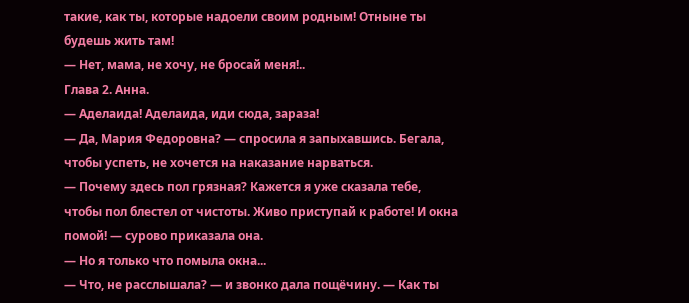такие, как ты, которые надоели своим родным! Отныне ты будешь жить там!
— Нет, мама, не хочу, не бросай меня!..
Глава 2. Анна.
— Аделаида! Аделаида, иди сюда, зараза!
— Да, Мария Федоровна? — спросила я запыхавшись. Бегала, чтобы успеть, не хочется на наказание нарваться.
— Почему здесь пол грязная? Кажется я уже сказала тебе, чтобы пол блестел от чистоты. Живо приступай к работе! И окна помой! — сурово приказала она.
— Но я только что помыла окна...
— Что, не расслышала? — и звонко дала пощёчину. — Как ты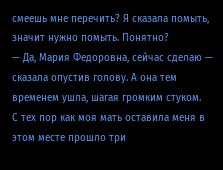смеешь мне перечить? Я сказала помыть, значит нужно помыть. Понятно?
— Да, Мария Федоровна, сейчас сделаю — сказала опустив голову. А она тем временем ушла, шагая громким стуком.
С тех пор как моя мать оставила меня в этом месте прошло три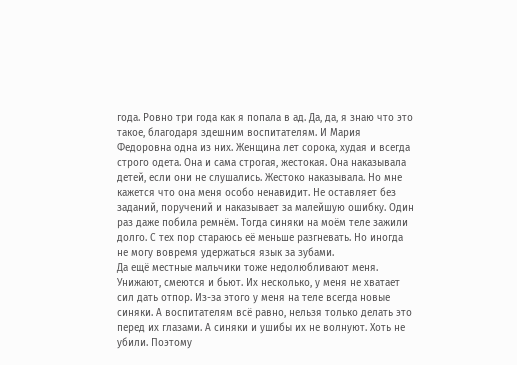года. Ровно три года как я попала в ад. Да, да, я знаю что это такое, благодаря здешним воспитателям. И Мария Федоровна одна из них. Женщина лет сорока, худая и всегда строго одета. Она и сама строгая, жестокая. Она наказывала детей, если они не слушались. Жестоко наказывала. Но мне кажется что она меня особо ненавидит. Не оставляет без заданий, поручений и наказывает за малейшую ошибку. Один раз даже побила ремнём. Тогда синяки на моём теле зажили долго. С тех пор стараюсь её меньше разгневать. Но иногда не могу вовремя удержаться язык за зубами.
Да ещё местные мальчики тоже недолюбливают меня. Унижают, смеются и бьют. Их несколько, у меня не хватает сил дать отпор. Из-за этого у меня на теле всегда новые синяки. А воспитателям всё равно, нельзя только делать это перед их глазами. А синяки и ушибы их не волнуют. Хоть не убили. Поэтому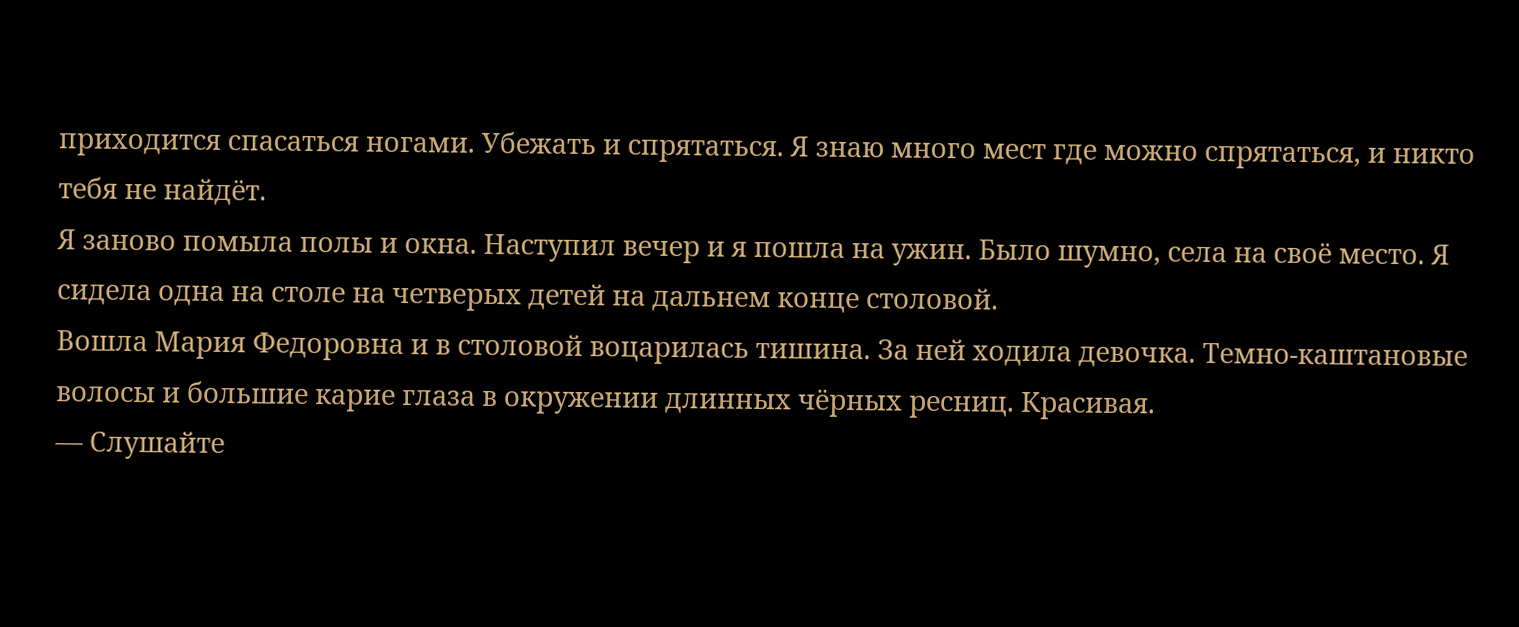приходится спасаться ногами. Убежать и спрятаться. Я знаю много мест где можно спрятаться, и никто тебя не найдёт.
Я заново помыла полы и окна. Наступил вечер и я пошла на ужин. Было шумно, села на своё место. Я сидела одна на столе на четверых детей на дальнем конце столовой.
Вошла Мария Федоровна и в столовой воцарилась тишина. За ней ходила девочка. Темно-каштановые волосы и большие карие глаза в окружении длинных чёрных ресниц. Красивая.
— Слушайте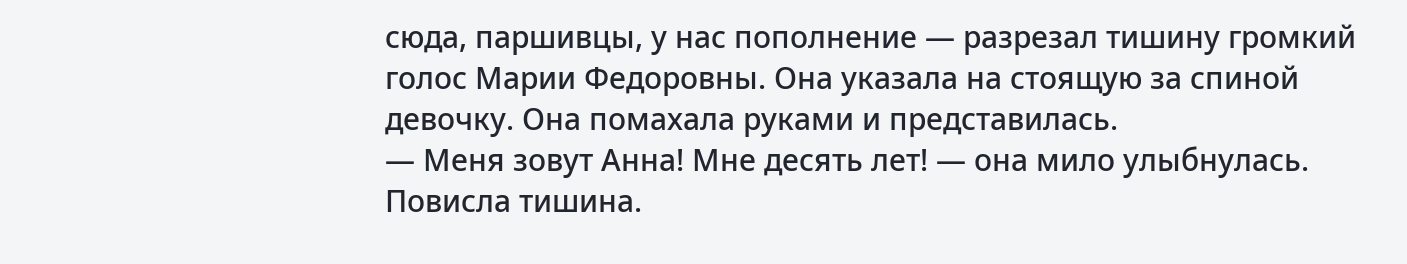сюда, паршивцы, у нас пополнение — разрезал тишину громкий голос Марии Федоровны. Она указала на стоящую за спиной девочку. Она помахала руками и представилась.
— Меня зовут Анна! Мне десять лет! — она мило улыбнулась. Повисла тишина.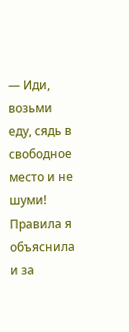— Иди, возьми еду, сядь в свободное место и не шуми! Правила я объяснила и за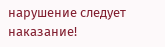нарушение следует наказание!